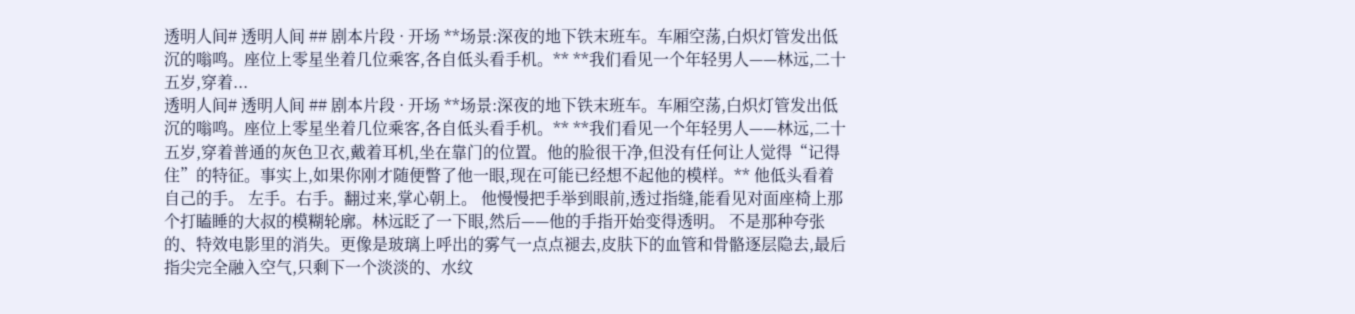透明人间# 透明人间 ## 剧本片段 · 开场 **场景:深夜的地下铁末班车。车厢空荡,白炽灯管发出低沉的嗡鸣。座位上零星坐着几位乘客,各自低头看手机。** **我们看见一个年轻男人——林远,二十五岁,穿着...
透明人间# 透明人间 ## 剧本片段 · 开场 **场景:深夜的地下铁末班车。车厢空荡,白炽灯管发出低沉的嗡鸣。座位上零星坐着几位乘客,各自低头看手机。** **我们看见一个年轻男人——林远,二十五岁,穿着普通的灰色卫衣,戴着耳机,坐在靠门的位置。他的脸很干净,但没有任何让人觉得“记得住”的特征。事实上,如果你刚才随便瞥了他一眼,现在可能已经想不起他的模样。** 他低头看着自己的手。 左手。右手。翻过来,掌心朝上。 他慢慢把手举到眼前,透过指缝,能看见对面座椅上那个打瞌睡的大叔的模糊轮廓。林远眨了一下眼,然后——他的手指开始变得透明。 不是那种夸张的、特效电影里的消失。更像是玻璃上呼出的雾气一点点褪去,皮肤下的血管和骨骼逐层隐去,最后指尖完全融入空气,只剩下一个淡淡的、水纹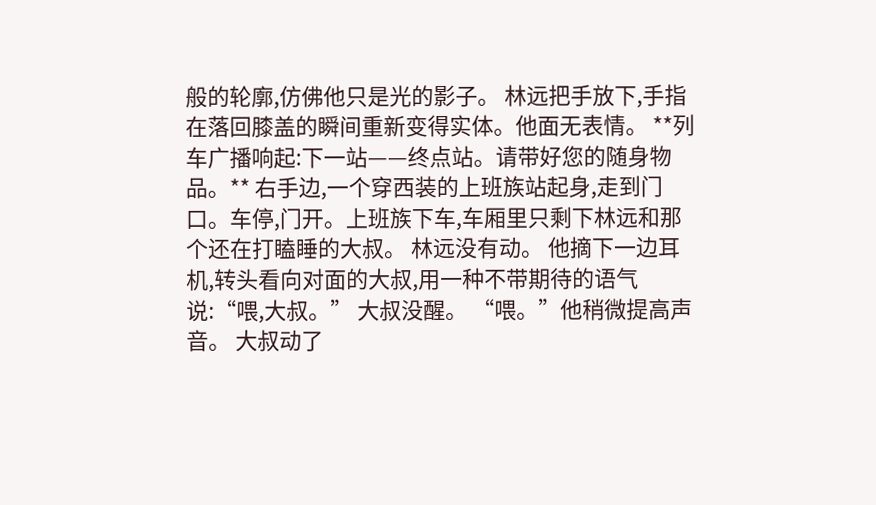般的轮廓,仿佛他只是光的影子。 林远把手放下,手指在落回膝盖的瞬间重新变得实体。他面无表情。 **列车广播响起:下一站——终点站。请带好您的随身物品。** 右手边,一个穿西装的上班族站起身,走到门口。车停,门开。上班族下车,车厢里只剩下林远和那个还在打瞌睡的大叔。 林远没有动。 他摘下一边耳机,转头看向对面的大叔,用一种不带期待的语气说:“喂,大叔。” 大叔没醒。 “喂。”他稍微提高声音。 大叔动了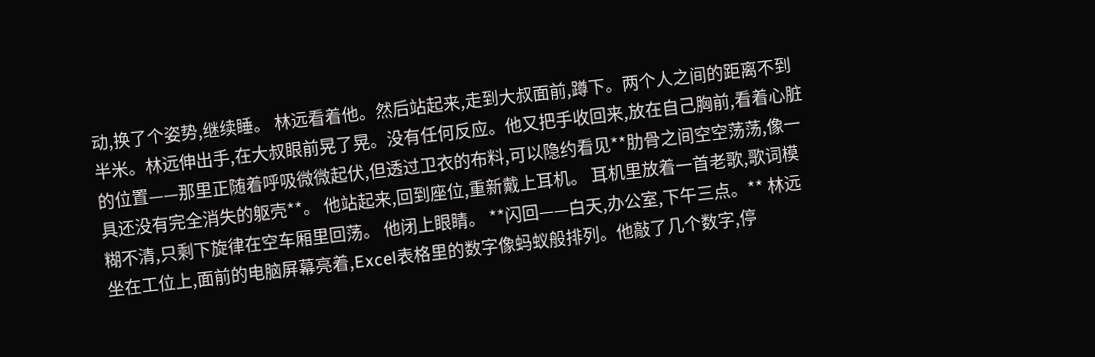动,换了个姿势,继续睡。 林远看着他。然后站起来,走到大叔面前,蹲下。两个人之间的距离不到半米。林远伸出手,在大叔眼前晃了晃。没有任何反应。他又把手收回来,放在自己胸前,看着心脏的位置——那里正随着呼吸微微起伏,但透过卫衣的布料,可以隐约看见**肋骨之间空空荡荡,像一具还没有完全消失的躯壳**。 他站起来,回到座位,重新戴上耳机。 耳机里放着一首老歌,歌词模糊不清,只剩下旋律在空车厢里回荡。 他闭上眼睛。 **闪回——白天,办公室,下午三点。** 林远坐在工位上,面前的电脑屏幕亮着,Excel表格里的数字像蚂蚁般排列。他敲了几个数字,停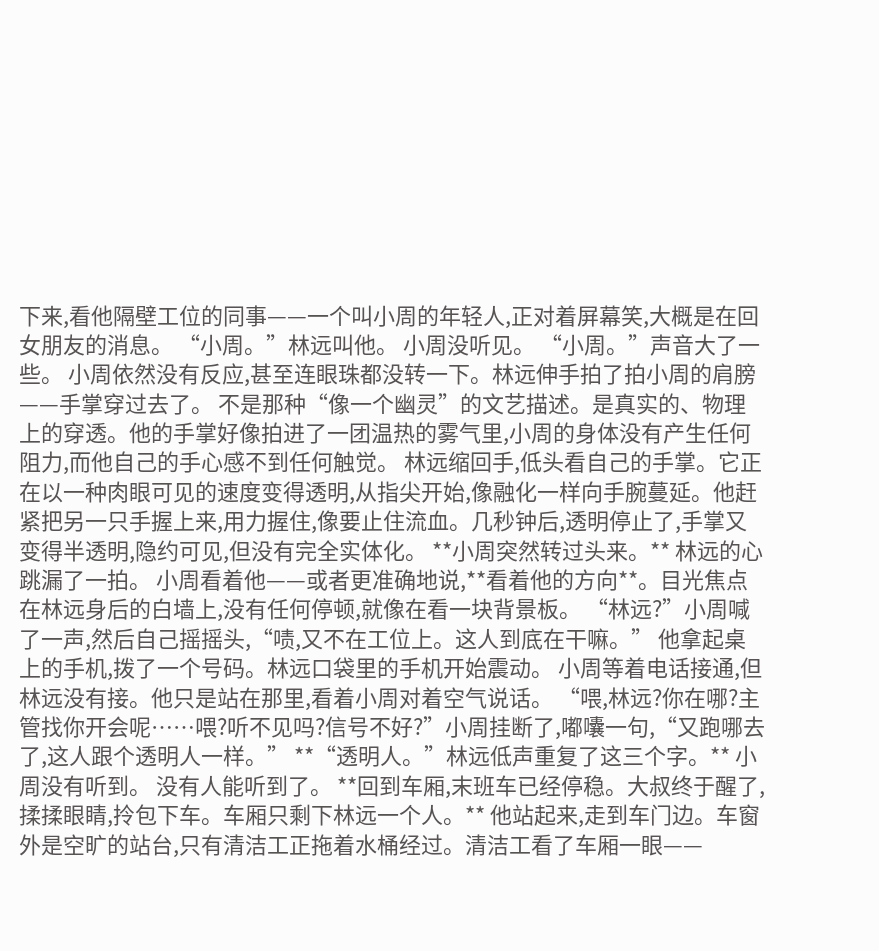下来,看他隔壁工位的同事——一个叫小周的年轻人,正对着屏幕笑,大概是在回女朋友的消息。 “小周。”林远叫他。 小周没听见。 “小周。”声音大了一些。 小周依然没有反应,甚至连眼珠都没转一下。林远伸手拍了拍小周的肩膀——手掌穿过去了。 不是那种“像一个幽灵”的文艺描述。是真实的、物理上的穿透。他的手掌好像拍进了一团温热的雾气里,小周的身体没有产生任何阻力,而他自己的手心感不到任何触觉。 林远缩回手,低头看自己的手掌。它正在以一种肉眼可见的速度变得透明,从指尖开始,像融化一样向手腕蔓延。他赶紧把另一只手握上来,用力握住,像要止住流血。几秒钟后,透明停止了,手掌又变得半透明,隐约可见,但没有完全实体化。 **小周突然转过头来。** 林远的心跳漏了一拍。 小周看着他——或者更准确地说,**看着他的方向**。目光焦点在林远身后的白墙上,没有任何停顿,就像在看一块背景板。 “林远?”小周喊了一声,然后自己摇摇头,“啧,又不在工位上。这人到底在干嘛。” 他拿起桌上的手机,拨了一个号码。林远口袋里的手机开始震动。 小周等着电话接通,但林远没有接。他只是站在那里,看着小周对着空气说话。 “喂,林远?你在哪?主管找你开会呢……喂?听不见吗?信号不好?”小周挂断了,嘟囔一句,“又跑哪去了,这人跟个透明人一样。” **“透明人。”林远低声重复了这三个字。** 小周没有听到。 没有人能听到了。 **回到车厢,末班车已经停稳。大叔终于醒了,揉揉眼睛,拎包下车。车厢只剩下林远一个人。** 他站起来,走到车门边。车窗外是空旷的站台,只有清洁工正拖着水桶经过。清洁工看了车厢一眼——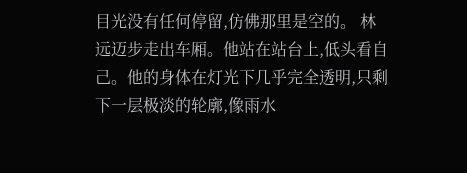目光没有任何停留,仿佛那里是空的。 林远迈步走出车厢。他站在站台上,低头看自己。他的身体在灯光下几乎完全透明,只剩下一层极淡的轮廓,像雨水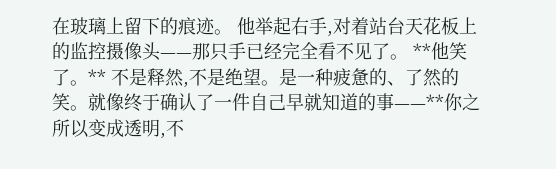在玻璃上留下的痕迹。 他举起右手,对着站台天花板上的监控摄像头——那只手已经完全看不见了。 **他笑了。** 不是释然,不是绝望。是一种疲惫的、了然的笑。就像终于确认了一件自己早就知道的事——**你之所以变成透明,不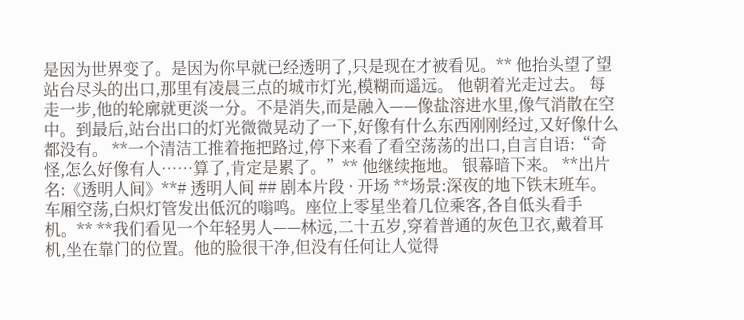是因为世界变了。是因为你早就已经透明了,只是现在才被看见。** 他抬头望了望站台尽头的出口,那里有凌晨三点的城市灯光,模糊而遥远。 他朝着光走过去。 每走一步,他的轮廓就更淡一分。不是消失,而是融入——像盐溶进水里,像气消散在空中。到最后,站台出口的灯光微微晃动了一下,好像有什么东西刚刚经过,又好像什么都没有。 **一个清洁工推着拖把路过,停下来看了看空荡荡的出口,自言自语:“奇怪,怎么好像有人……算了,肯定是累了。”** 他继续拖地。 银幕暗下来。 **出片名:《透明人间》**# 透明人间 ## 剧本片段 · 开场 **场景:深夜的地下铁末班车。车厢空荡,白炽灯管发出低沉的嗡鸣。座位上零星坐着几位乘客,各自低头看手机。** **我们看见一个年轻男人——林远,二十五岁,穿着普通的灰色卫衣,戴着耳机,坐在靠门的位置。他的脸很干净,但没有任何让人觉得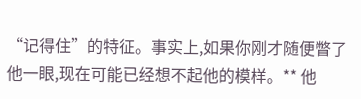“记得住”的特征。事实上,如果你刚才随便瞥了他一眼,现在可能已经想不起他的模样。** 他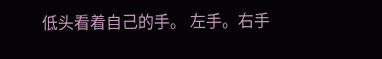低头看着自己的手。 左手。右手